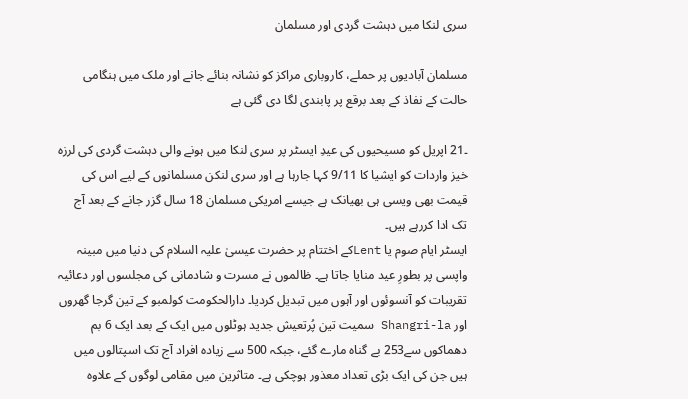سری لنکا میں دہشت گردی اور مسلمان

مسلمان آبادیوں پر حملے، کاروباری مراکز کو نشانہ بنائے جانے اور ملک میں ہنگامی حالت کے نفاذ کے بعد برقع پر پابندی لگا دی گئی ہے

۔21 اپریل کو مسیحیوں کی عیدِ ایسٹر پر سری لنکا میں ہونے والی دہشت گردی کی لرزہ خیز واردات کو ایشیا کا 9/11 کہا جارہا ہے اور سری لنکن مسلمانوں کے لیے اس کی قیمت بھی ویسی ہی بھیانک ہے جیسے امریکی مسلمان 18 سال گزر جانے کے بعد آج تک ادا کررہے ہیں۔
ایسٹر ایام صوم یا Lentکے اختتام پر حضرت عیسیٰ علیہ السلام کی دنیا میں مبینہ واپسی پر بطورِ عید منایا جاتا ہے۔ ظالموں نے مسرت و شادمانی کی مجلسوں اور دعائیہ تقریبات کو آنسوئوں اور آہوں میں تبدیل کردیا۔ دارالحکومت کولمبو کے تین گرجا گھروں اور Shangri-la سمیت تین پُرتعیش جدید ہوٹلوں میں ایک کے بعد ایک 6 بم دھماکوں سے253 بے گناہ مارے گئے، جبکہ 500 سے زیادہ افراد آج تک اسپتالوں میں ہیں جن کی ایک بڑی تعداد معذور ہوچکی ہے۔ متاثرین میں مقامی لوگوں کے علاوہ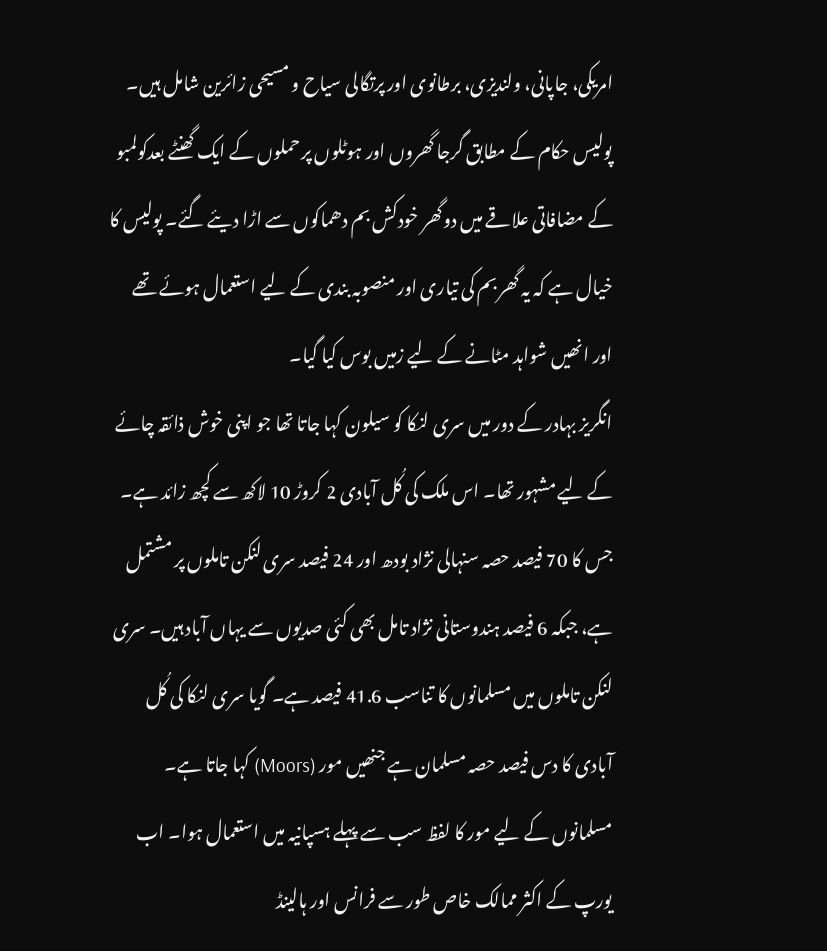امریکی، جاپانی، ولندیزی، برطانوی اور پرتگالی سیاح و مسیحی زائرین شامل ہیں۔ پولیس حکام کے مطابق گرجا گھروں اور ہوٹلوں پر حملوں کے ایک گھنٹے بعدکولمبو کے مضافاتی علاقے میں دوگھر خودکش بم دھماکوں سے اڑا دیئے گئے۔ پولیس کا خیال ہے کہ یہ گھر بم کی تیاری اور منصوبہ بندی کے لیے استعمال ہوئے تھے اور انھیں شواہد مٹانے کے لیے زمیں بوس کیا گیا۔
انگریز بہادر کے دور میں سری لنکا کو سیلون کہا جاتا تھا جو اپنی خوش ذائقہ چائے کے لیے مشہور تھا۔ اس ملک کی کُل آبادی 2 کروڑ 10 لاکھ سے کچھ زائد ہے۔ جس کا 70 فیصد حصہ سنہالی نژاد بودھ اور 24 فیصد سری لنکن تاملوں پر مشتمل ہے، جبکہ 6 فیصد ہندوستانی نژاد تامل بھی کئی صدیوں سے یہاں آباد ہیں۔ سری لنکن تاملوں میں مسلمانوں کا تناسب 41.6 فیصد ہے۔ گویا سری لنکا کی کُل آبادی کا دس فیصد حصہ مسلمان ہے جنھیں مور (Moors) کہا جاتا ہے۔ مسلمانوں کے لیے مور کا لفظ سب سے پہلے ہسپانیہ میں استعمال ہوا۔ اب یورپ کے اکثر ممالک خاص طور سے فرانس اور ہالینڈ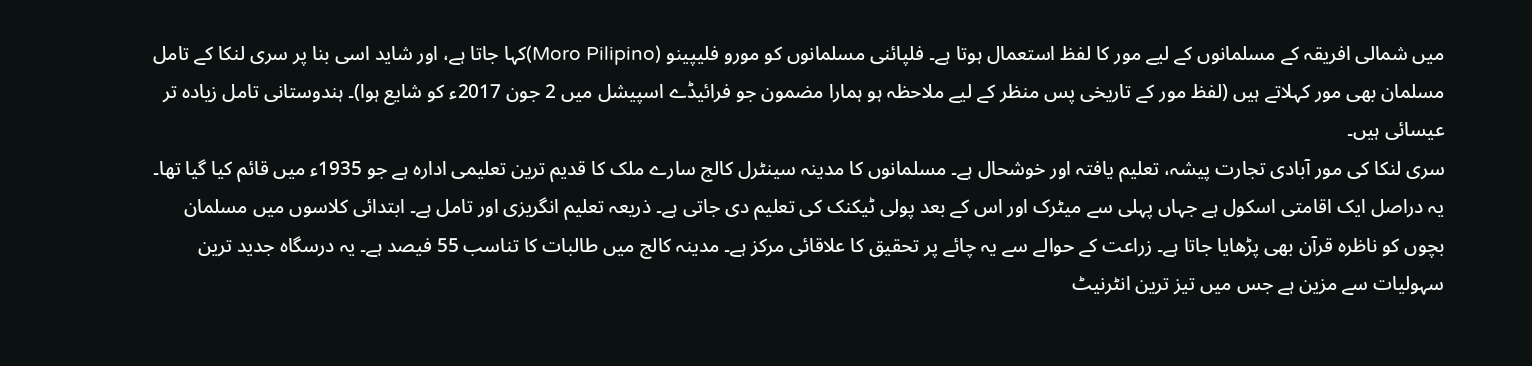میں شمالی افریقہ کے مسلمانوں کے لیے مور کا لفظ استعمال ہوتا ہے۔ فلپائنی مسلمانوں کو مورو فلیپینو (Moro Pilipino)کہا جاتا ہے، اور شاید اسی بنا پر سری لنکا کے تامل مسلمان بھی مور کہلاتے ہیں (لفظ مور کے تاریخی پس منظر کے لیے ملاحظہ ہو ہمارا مضمون جو فرائیڈے اسپیشل میں 2 جون 2017ء کو شایع ہوا)۔ ہندوستانی تامل زیادہ تر عیسائی ہیں۔
سری لنکا کی مور آبادی تجارت پیشہ، تعلیم یافتہ اور خوشحال ہے۔ مسلمانوں کا مدینہ سینٹرل کالج سارے ملک کا قدیم ترین تعلیمی ادارہ ہے جو 1935ء میں قائم کیا گیا تھا۔ یہ دراصل ایک اقامتی اسکول ہے جہاں پہلی سے میٹرک اور اس کے بعد پولی ٹیکنک کی تعلیم دی جاتی ہے۔ ذریعہ تعلیم انگریزی اور تامل ہے۔ ابتدائی کلاسوں میں مسلمان بچوں کو ناظرہ قرآن بھی پڑھایا جاتا ہے۔ زراعت کے حوالے سے یہ چائے پر تحقیق کا علاقائی مرکز ہے۔ مدینہ کالج میں طالبات کا تناسب 55 فیصد ہے۔ یہ درسگاہ جدید ترین سہولیات سے مزین ہے جس میں تیز ترین انٹرنیٹ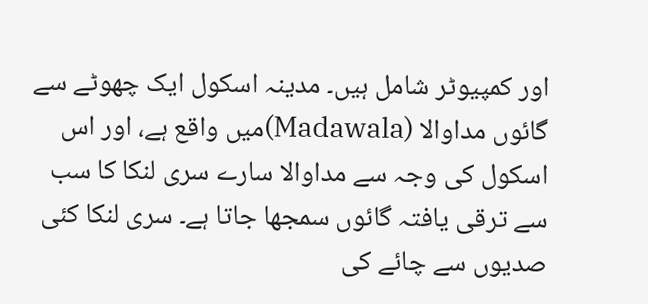اور کمپیوٹر شامل ہیں۔ مدینہ اسکول ایک چھوٹے سے گائوں مداوالا (Madawala)میں واقع ہے، اور اس اسکول کی وجہ سے مداوالا سارے سری لنکا کا سب سے ترقی یافتہ گائوں سمجھا جاتا ہے۔ سری لنکا کئی صدیوں سے چائے کی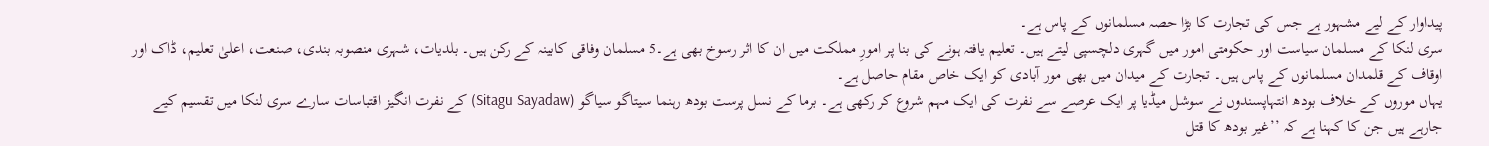پیداوار کے لیے مشہور ہے جس کی تجارت کا بڑا حصہ مسلمانوں کے پاس ہے۔
سری لنکا کے مسلمان سیاست اور حکومتی امور میں گہری دلچسپی لیتے ہیں۔ تعلیم یافتہ ہونے کی بنا پر امورِ مملکت میں ان کا اثر رسوخ بھی ہے۔5 مسلمان وفاقی کابینہ کے رکن ہیں۔ بلدیات، شہری منصوبہ بندی، صنعت، اعلیٰ تعلیم، ڈاک اور اوقاف کے قلمدان مسلمانوں کے پاس ہیں۔ تجارت کے میدان میں بھی مور آبادی کو ایک خاص مقام حاصل ہے۔
یہاں موروں کے خلاف بودھ انتہاپسندوں نے سوشل میڈیا پر ایک عرصے سے نفرت کی ایک مہم شروع کر رکھی ہے۔ برما کے نسل پرست بودھ رہنما سیتاگو سیاگو (Sitagu Sayadaw) کے نفرت انگیز اقتباسات سارے سری لنکا میں تقسیم کیے جارہے ہیں جن کا کہنا ہے کہ ’’غیر بودھ کا قتل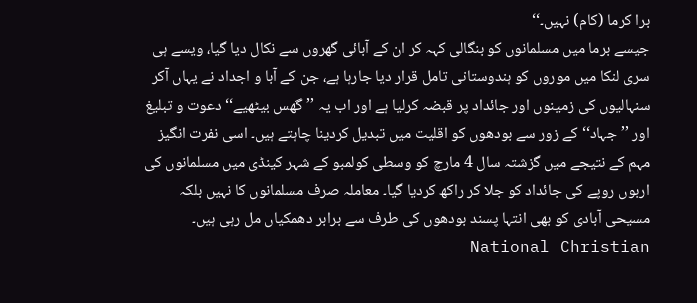برا کرما (کام) نہیں۔‘‘
جیسے برما میں مسلمانوں کو بنگالی کہہ کر ان کے آبائی گھروں سے نکال دیا گیا، ویسے ہی سری لنکا میں موروں کو ہندوستانی تامل قرار دیا جارہا ہے، جن کے آبا و اجداد نے یہاں آکر سنہالیوں کی زمینوں اور جائداد پر قبضہ کرلیا ہے اور اب یہ ’’گھس بیٹھیے‘‘ دعوت و تبلیغ اور ’’جہاد‘‘ کے زور سے بودھوں کو اقلیت میں تبدیل کردینا چاہتے ہیں۔ اسی نفرت انگیز مہم کے نتیجے میں گزشتہ سال 4 مارچ کو وسطی کولمبو کے شہر کینڈی میں مسلمانوں کی اربوں روپے کی جائداد کو جلا کر راکھ کردیا گیا۔ معاملہ صرف مسلمانوں کا نہیں بلکہ مسیحی آبادی کو بھی انتہا پسند بودھوں کی طرف سے برابر دھمکیاں مل رہی ہیں۔ National Christian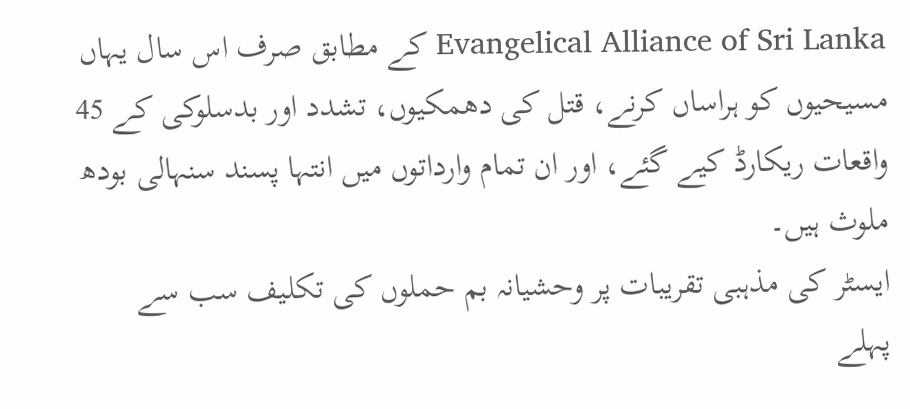Evangelical Alliance of Sri Lanka کے مطابق صرف اس سال یہاں مسیحیوں کو ہراساں کرنے، قتل کی دھمکیوں، تشدد اور بدسلوکی کے 45 واقعات ریکارڈ کیے گئے، اور ان تمام وارداتوں میں انتہا پسند سنہالی بودھ ملوث ہیں۔
ایسٹر کی مذہبی تقریبات پر وحشیانہ بم حملوں کی تکلیف سب سے پہلے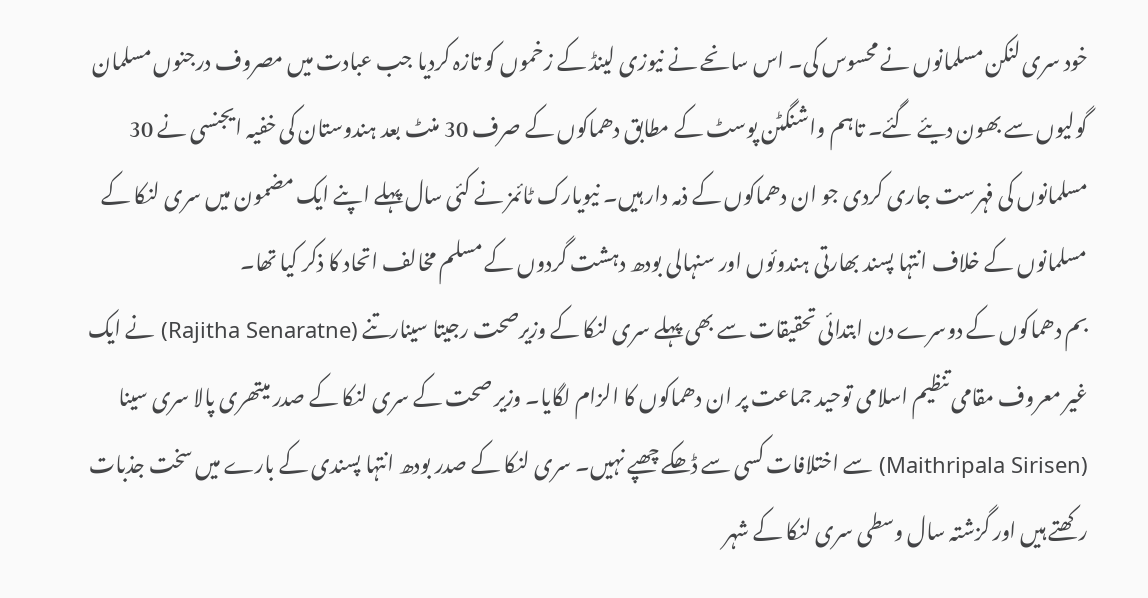خود سری لنکن مسلمانوں نے محسوس کی۔ اس سانحے نے نیوزی لینڈ کے زخموں کو تازہ کردیا جب عبادت میں مصروف درجنوں مسلمان گولیوں سے بھون دیئے گئے۔ تاہم واشنگٹن پوسٹ کے مطابق دھماکوں کے صرف 30 منٹ بعد ہندوستان کی خفیہ ایجنسی نے 30 مسلمانوں کی فہرست جاری کردی جو ان دھماکوں کے ذمہ دار ہیں۔ نیویارک ٹائمز نے کئی سال پہلے اپنے ایک مضمون میں سری لنکا کے مسلمانوں کے خلاف انتہا پسند بھارتی ہندوئوں اور سنہالی بودھ دہشت گردوں کے مسلم مخالف اتحاد کا ذکر کیا تھا۔
بم دھماکوں کے دوسرے دن ابتدائی تحقیقات سے بھی پہلے سری لنکا کے وزیرصحت رجیتا سینارتنے (Rajitha Senaratne) نے ایک غیر معروف مقامی تنظیم اسلامی توحید جماعت پر ان دھماکوں کا الزام لگایا۔ وزیر صحت کے سری لنکا کے صدر میتھری پالا سری سینا (Maithripala Sirisen) سے اختلافات کسی سے ڈھکے چھپے نہیں۔ سری لنکا کے صدر بودھ انتہا پسندی کے بارے میں سخت جذبات رکھتے ہیں اور گزشتہ سال وسطی سری لنکا کے شہر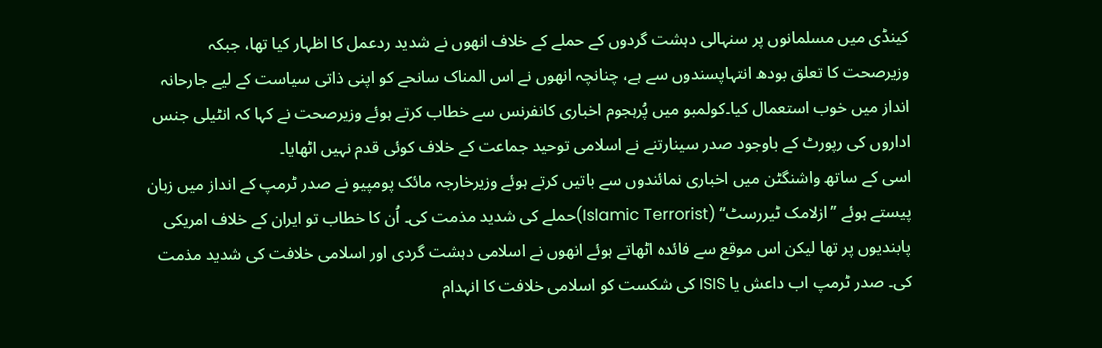کینڈی میں مسلمانوں پر سنہالی دہشت گردوں کے حملے کے خلاف انھوں نے شدید ردعمل کا اظہار کیا تھا، جبکہ وزیرصحت کا تعلق بودھ انتہاپسندوں سے ہے، چنانچہ انھوں نے اس المناک سانحے کو اپنی ذاتی سیاست کے لیے جارحانہ انداز میں خوب استعمال کیا۔کولمبو میں پُرہجوم اخباری کانفرنس سے خطاب کرتے ہوئے وزیرصحت نے کہا کہ انٹیلی جنس اداروں کی رپورٹ کے باوجود صدر سینارتنے نے اسلامی توحید جماعت کے خلاف کوئی قدم نہیں اٹھایا۔
اسی کے ساتھ واشنگٹن میں اخباری نمائندوں سے باتیں کرتے ہوئے وزیرخارجہ مائک پومپیو نے صدر ٹرمپ کے انداز میں زبان پیستے ہوئے ’’ازلامک ٹیررسٹ‘‘ (Islamic Terrorist)حملے کی شدید مذمت کی۔ اُن کا خطاب تو ایران کے خلاف امریکی پابندیوں پر تھا لیکن اس موقع سے فائدہ اٹھاتے ہوئے انھوں نے اسلامی دہشت گردی اور اسلامی خلافت کی شدید مذمت کی۔ صدر ٹرمپ اب داعش یا ISIS کی شکست کو اسلامی خلافت کا انہدام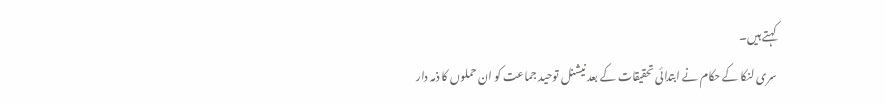کہتے ہیں۔
سری لنکا کے حکام نے ابتدائی تحقیقات کے بعد نیشنل توحید جماعت کو ان حملوں کا ذمہ دار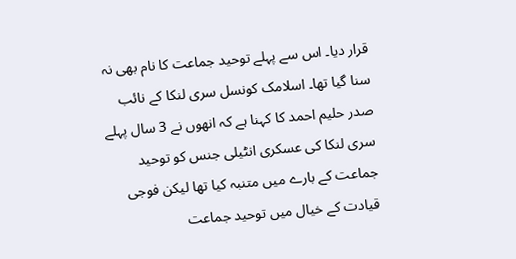قرار دیا۔ اس سے پہلے توحید جماعت کا نام بھی نہ سنا گیا تھا۔ اسلامک کونسل سری لنکا کے نائب صدر حلیم احمد کا کہنا ہے کہ انھوں نے 3 سال پہلے سری لنکا کی عسکری انٹیلی جنس کو توحید جماعت کے بارے میں متنبہ کیا تھا لیکن فوجی قیادت کے خیال میں توحید جماعت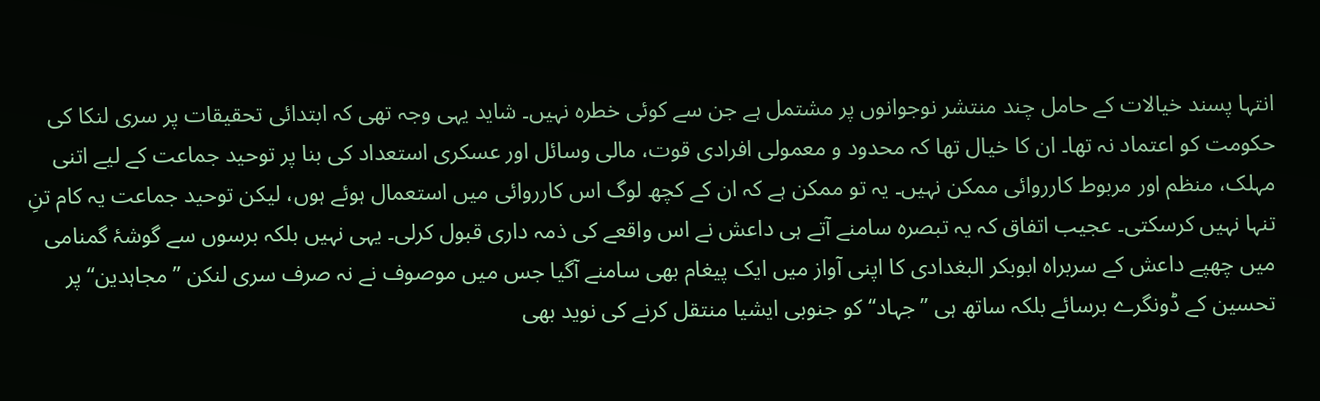انتہا پسند خیالات کے حامل چند منتشر نوجوانوں پر مشتمل ہے جن سے کوئی خطرہ نہیں۔ شاید یہی وجہ تھی کہ ابتدائی تحقیقات پر سری لنکا کی حکومت کو اعتماد نہ تھا۔ ان کا خیال تھا کہ محدود و معمولی افرادی قوت، مالی وسائل اور عسکری استعداد کی بنا پر توحید جماعت کے لیے اتنی مہلک، منظم اور مربوط کارروائی ممکن نہیں۔ یہ تو ممکن ہے کہ ان کے کچھ لوگ اس کارروائی میں استعمال ہوئے ہوں، لیکن توحید جماعت یہ کام تنِ تنہا نہیں کرسکتی۔ عجیب اتفاق کہ یہ تبصرہ سامنے آتے ہی داعش نے اس واقعے کی ذمہ داری قبول کرلی۔ یہی نہیں بلکہ برسوں سے گوشۂ گمنامی میں چھپے داعش کے سربراہ ابوبکر البغدادی کا اپنی آواز میں ایک پیغام بھی سامنے آگیا جس میں موصوف نے نہ صرف سری لنکن ’’مجاہدین‘‘ پر تحسین کے ڈونگرے برسائے بلکہ ساتھ ہی ’’جہاد‘‘ کو جنوبی ایشیا منتقل کرنے کی نوید بھی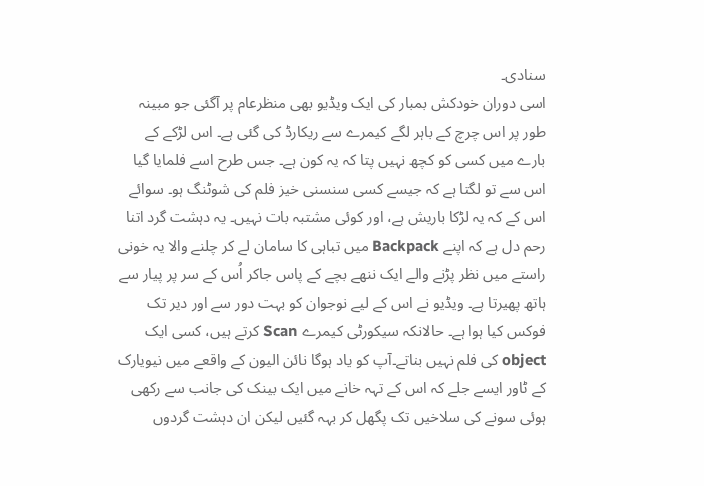سنادی۔
اسی دوران خودکش بمبار کی ایک ویڈیو بھی منظرعام پر آگئی جو مبینہ طور پر اس چرچ کے باہر لگے کیمرے سے ریکارڈ کی گئی ہے۔ اس لڑکے کے بارے میں کسی کو کچھ نہیں پتا کہ یہ کون ہے۔ جس طرح اسے فلمایا گیا اس سے تو لگتا ہے کہ جیسے کسی سنسنی خیز فلم کی شوٹنگ ہو۔ سوائے اس کے کہ یہ لڑکا باریش ہے، اور کوئی مشتبہ بات نہیں۔ یہ دہشت گرد اتنا رحم دل ہے کہ اپنے Backpack میں تباہی کا سامان لے کر چلنے والا یہ خونی راستے میں نظر پڑنے والے ایک ننھے بچے کے پاس جاکر اُس کے سر پر پیار سے ہاتھ پھیرتا ہے۔ ویڈیو نے اس کے لیے نوجوان کو بہت دور سے اور دیر تک فوکس کیا ہوا ہے۔ حالانکہ سیکورٹی کیمرے Scan کرتے ہیں، کسی ایک object کی فلم نہیں بناتے۔آپ کو یاد ہوگا نائن الیون کے واقعے میں نیویارک کے ٹاور ایسے جلے کہ اس کے تہہ خانے میں ایک بینک کی جانب سے رکھی ہوئی سونے کی سلاخیں تک پگھل کر بہہ گئیں لیکن ان دہشت گردوں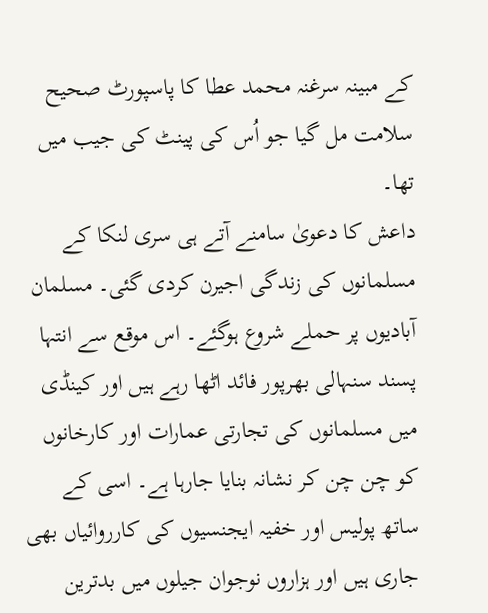کے مبینہ سرغنہ محمد عطا کا پاسپورٹ صحیح سلامت مل گیا جو اُس کی پینٹ کی جیب میں تھا۔
داعش کا دعویٰ سامنے آتے ہی سری لنکا کے مسلمانوں کی زندگی اجیرن کردی گئی۔ مسلمان آبادیوں پر حملے شروع ہوگئے۔ اس موقع سے انتہا پسند سنہالی بھرپور فائد اٹھا رہے ہیں اور کینڈی میں مسلمانوں کی تجارتی عمارات اور کارخانوں کو چن چن کر نشانہ بنایا جارہا ہے۔ اسی کے ساتھ پولیس اور خفیہ ایجنسیوں کی کارروائیاں بھی جاری ہیں اور ہزاروں نوجوان جیلوں میں بدترین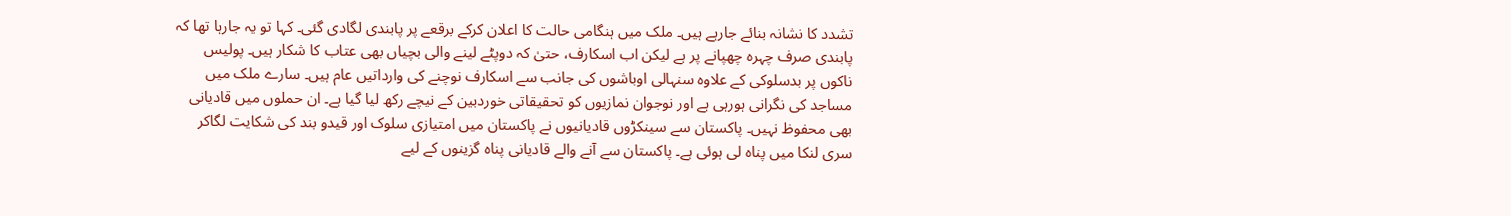تشدد کا نشانہ بنائے جارہے ہیں۔ ملک میں ہنگامی حالت کا اعلان کرکے برقعے پر پابندی لگادی گئی۔ کہا تو یہ جارہا تھا کہ پابندی صرف چہرہ چھپانے پر ہے لیکن اب اسکارف، حتیٰ کہ دوپٹے لینے والی بچیاں بھی عتاب کا شکار ہیں۔ پولیس ناکوں پر بدسلوکی کے علاوہ سنہالی اوباشوں کی جانب سے اسکارف نوچنے کی وارداتیں عام ہیں۔ سارے ملک میں مساجد کی نگرانی ہورہی ہے اور نوجوان نمازیوں کو تحقیقاتی خوردبین کے نیچے رکھ لیا گیا ہے۔ ان حملوں میں قادیانی بھی محفوظ نہیں۔ پاکستان سے سینکڑوں قادیانیوں نے پاکستان میں امتیازی سلوک اور قیدو بند کی شکایت لگاکر سری لنکا میں پناہ لی ہوئی ہے۔ پاکستان سے آنے والے قادیانی پناہ گزینوں کے لیے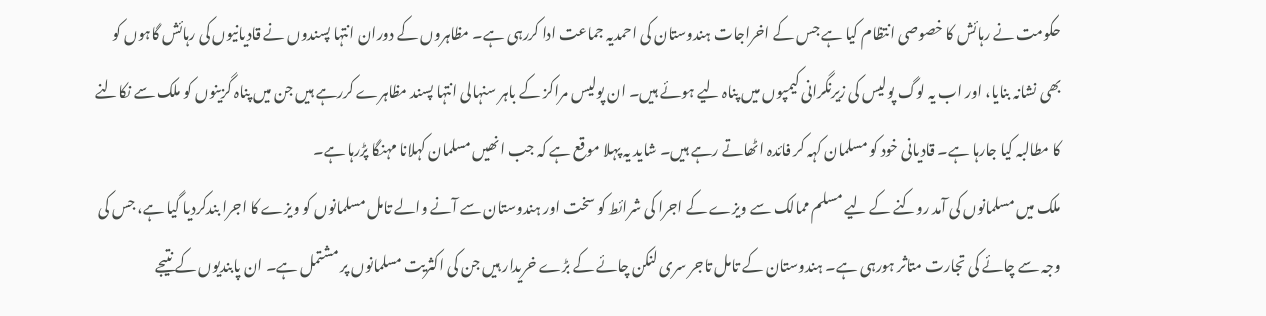حکومت نے رہائش کا خصوصی انتظام کیا ہے جس کے اخراجات ہندوستان کی احمدیہ جماعت ادا کررہی ہے۔ مظاہروں کے دوران انتہا پسندوں نے قادیانیوں کی رہائش گاہوں کو بھی نشانہ بنایا، اور اب یہ لوگ پولیس کی زیرنگرانی کیمپوں میں پناہ لیے ہوئے ہیں۔ ان پولیس مراکز کے باہر سنہالی انتہا پسند مظاہرے کررہے ہیں جن میں پناہ گزینوں کو ملک سے نکالنے کا مطالبہ کیا جارہا ہے۔ قادیانی خود کو مسلمان کہہ کر فائدہ اٹھاتے رہے ہیں۔ شاید یہ پہلا موقع ہے کہ جب انھیں مسلمان کہلانا مہنگا پڑرہا ہے۔
ملک میں مسلمانوں کی آمد روکنے کے لیے مسلم ممالک سے ویزے کے اجرا کی شرائط کو سخت اور ہندوستان سے آنے والے تامل مسلمانوں کو ویزے کا اجرا بندکردیا گیا ہے، جس کی وجہ سے چائے کی تجارت متاثر ہورہی ہے۔ ہندوستان کے تامل تاجر سری لنکن چائے کے بڑے خریدار ہیں جن کی اکثریت مسلمانوں پر مشتمل ہے۔ ان پابندیوں کے نتیجے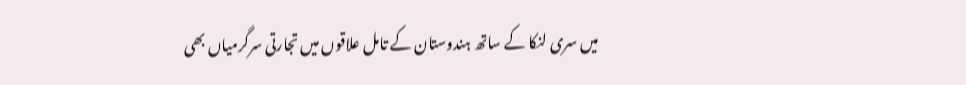میں سری لنکا کے ساتھ ہندوستان کے تامل علاقوں میں تجارتی سرگرمیاں بھی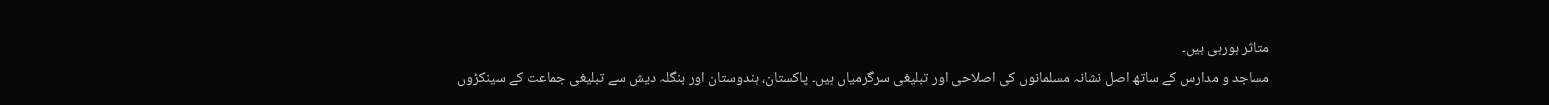متاثر ہورہی ہیں۔
مساجد و مدارس کے ساتھ اصل نشانہ مسلمانوں کی اصلاحی اور تبلیغی سرگرمیاں ہیں۔ پاکستان، ہندوستان اور بنگلہ دیش سے تبلیغی جماعت کے سینکڑوں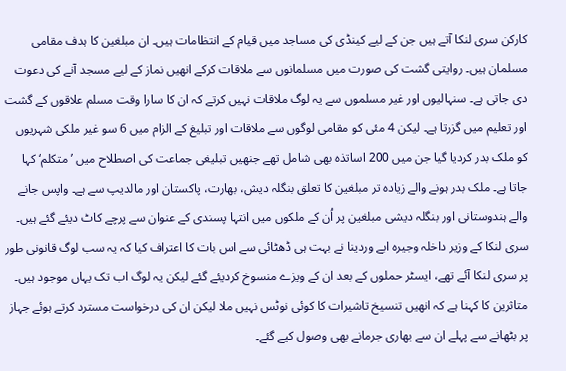کارکن سری لنکا آتے ہیں جن کے لیے کینڈی کی مساجد میں قیام کے انتظامات ہیں۔ ان مبلغین کا ہدف مقامی مسلمان ہیں۔ روایتی گشت کی صورت میں مسلمانوں سے ملاقات کرکے انھیں نماز کے لیے مسجد آنے کی دعوت دی جاتی ہے۔ سنہالیوں اور غیر مسلموں سے یہ لوگ ملاقات نہیں کرتے کہ ان کا سارا وقت مسلم علاقوں کے گشت اور تعلیم میں گزرتا ہے۔ لیکن 4 مئی کو مقامی لوگوں سے ملاقات اور تبلیغ کے الزام میں 6 سو غیر ملکی شہریوں کو ملک بدر کردیا گیا جن میں 200 اساتذہ بھی شامل تھے جنھیں تبلیغی جماعت کی اصطلاح میں ’متکلم‘ کہا جاتا ہے۔ ملک بدر ہونے والے زیادہ تر مبلغین کا تعلق بنگلہ دیش، بھارت، پاکستان اور مالدیپ سے ہے۔ واپس جانے والے ہندوستانی اور بنگلہ دیشی مبلغین پر اُن کے ملکوں میں انتہا پسندی کے عنوان سے پرچے کاٹ دیئے گئے ہیں۔
سری لنکا کے وزیر داخلہ وجیرہ ابے وردینا نے بہت ہی ڈھٹائی سے اس بات کا اعتراف کیا کہ یہ سب لوگ قانونی طور پر سری لنکا آئے تھے، ایسٹر حملوں کے بعد ان کے ویزے منسوخ کردیئے گئے لیکن یہ لوگ اب تک یہاں موجود ہیں۔ متاثرین کا کہنا ہے کہ انھیں تنسیخ تاشیرات کا کوئی نوٹس نہیں ملا لیکن ان کی درخواست مسترد کرتے ہوئے جہاز پر بٹھانے سے پہلے ان سے بھاری جرمانے بھی وصول کیے گئے۔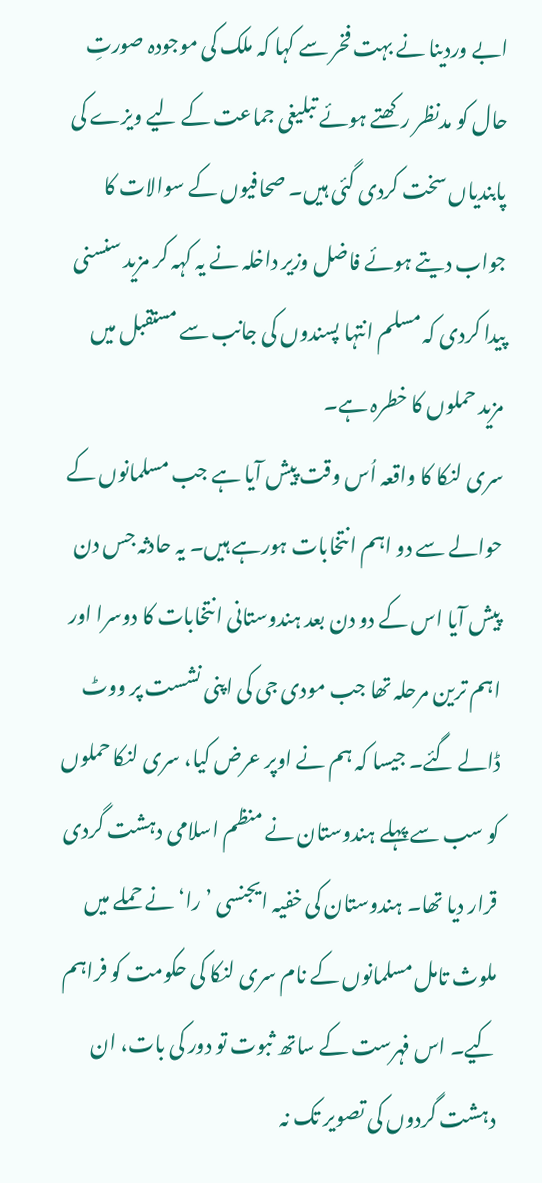ابے وردینا نے بہت فخر سے کہا کہ ملک کی موجودہ صورتِ حال کو مدنظر رکھتے ہوئے تبلیغی جماعت کے لیے ویزے کی پابندیاں سخت کردی گئی ہیں۔ صحافیوں کے سوالات کا جواب دیتے ہوئے فاضل وزیر داخلہ نے یہ کہہ کر مزید سنسنی پیدا کردی کہ مسلم انتہا پسندوں کی جانب سے مستقبل میں مزید حملوں کا خطرہ ہے۔
سری لنکا کا واقعہ اُس وقت پیش آیا ہے جب مسلمانوں کے حوالے سے دو اہم انتخابات ہورہے ہیں۔ یہ حادثہ جس دن پیش آیا اس کے دو دن بعد ہندوستانی انتخابات کا دوسرا اور اہم ترین مرحلہ تھا جب مودی جی کی اپنی نشست پر ووٹ ڈالے گئے۔ جیسا کہ ہم نے اوپر عرض کیا، سری لنکا حملوں کو سب سے پہلے ہندوستان نے منظم اسلامی دہشت گردی قرار دیا تھا۔ ہندوستان کی خفیہ ایجنسی ’را‘ نے حملے میں ملوث تامل مسلمانوں کے نام سری لنکا کی حکومت کو فراہم کیے۔ اس فہرست کے ساتھ ثبوت تو دور کی بات، ان دہشت گردوں کی تصویر تک نہ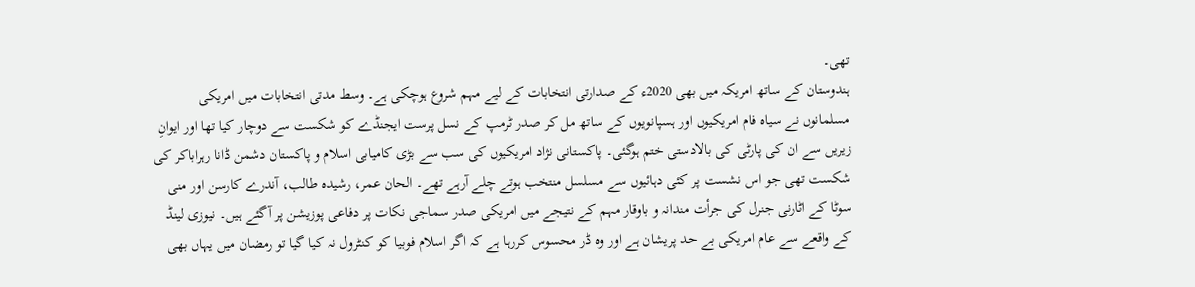تھی۔
ہندوستان کے ساتھ امریکہ میں بھی 2020ء کے صدارتی انتخابات کے لیے مہم شروع ہوچکی ہے۔ وسط مدتی انتخابات میں امریکی مسلمانوں نے سیاہ فام امریکیوں اور ہسپانویوں کے ساتھ مل کر صدر ٹرمپ کے نسل پرست ایجنڈے کو شکست سے دوچار کیا تھا اور ایوانِ زیریں سے ان کی پارٹی کی بالادستی ختم ہوگئی۔ پاکستانی نژاد امریکیوں کی سب سے بڑی کامیابی اسلام و پاکستان دشمن ڈانا رہراباکر کی شکست تھی جو اس نشست پر کئی دہائیوں سے مسلسل منتخب ہوتے چلے آرہے تھے۔ الحان عمر، رشیدہ طالب، آندرے کارسن اور منی سوٹا کے اٹارنی جنرل کی جرأت مندانہ و باوقار مہم کے نتیجے میں امریکی صدر سماجی نکات پر دفاعی پوزیشن پر آگئے ہیں۔ نیوزی لینڈ کے واقعے سے عام امریکی بے حد پریشان ہے اور وہ ڈر محسوس کررہا ہے کہ اگر اسلام فوبیا کو کنٹرول نہ کیا گیا تو رمضان میں یہاں بھی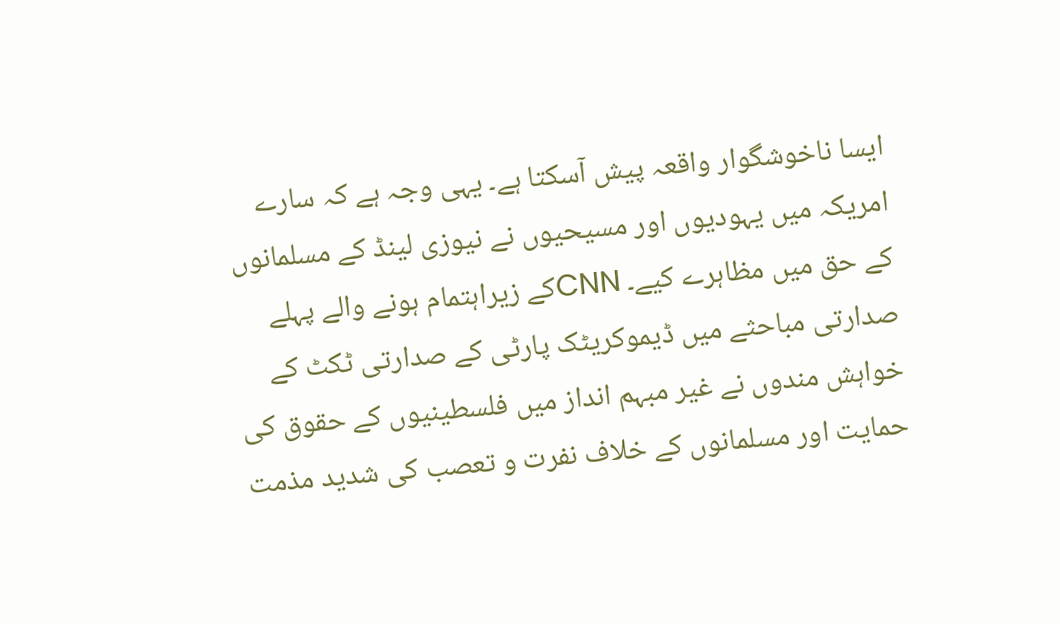ایسا ناخوشگوار واقعہ پیش آسکتا ہے۔ یہی وجہ ہے کہ سارے امریکہ میں یہودیوں اور مسیحیوں نے نیوزی لینڈ کے مسلمانوں کے حق میں مظاہرے کیے۔ CNNکے زیراہتمام ہونے والے پہلے صدارتی مباحثے میں ڈیموکریٹک پارٹی کے صدارتی ٹکٹ کے خواہش مندوں نے غیر مبہم انداز میں فلسطینیوں کے حقوق کی حمایت اور مسلمانوں کے خلاف نفرت و تعصب کی شدید مذمت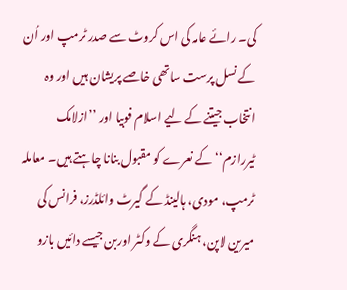کی۔ رائے عامہ کی اس کروٹ سے صدر ٹرمپ اور اُن کے نسل پرست ساتھی خاصے پریشان ہیں اور وہ انتخاب جیتنے کے لیے اسلام فوبیا اور ’’ازلامک ٹیررازم‘‘ کے نعرے کو مقبول بنانا چاہتے ہیں۔ معاملہ ٹرمپ، مودی، ہالینڈ کے گیرٹ وائلڈرز، فرانس کی میرین لاپن، ہنگری کے وکٹر اوربن جیسے دائیں بازو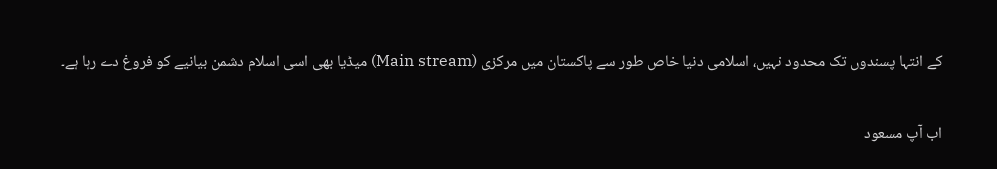کے انتہا پسندوں تک محدود نہیں، اسلامی دنیا خاص طور سے پاکستان میں مرکزی (Main stream) میڈیا بھی اسی اسلام دشمن بیانیے کو فروغ دے رہا ہے۔

اب آپ مسعود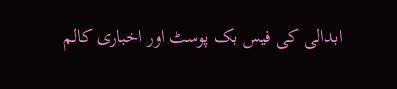ابدالی کی فیس بک پوسٹ اور اخباری کالم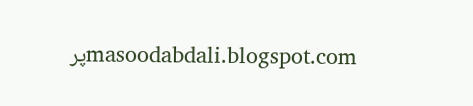masoodabdali.blogspot.comپر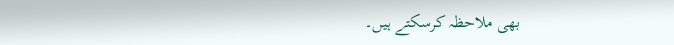بھی ملاحظہ کرسکتے ہیں۔